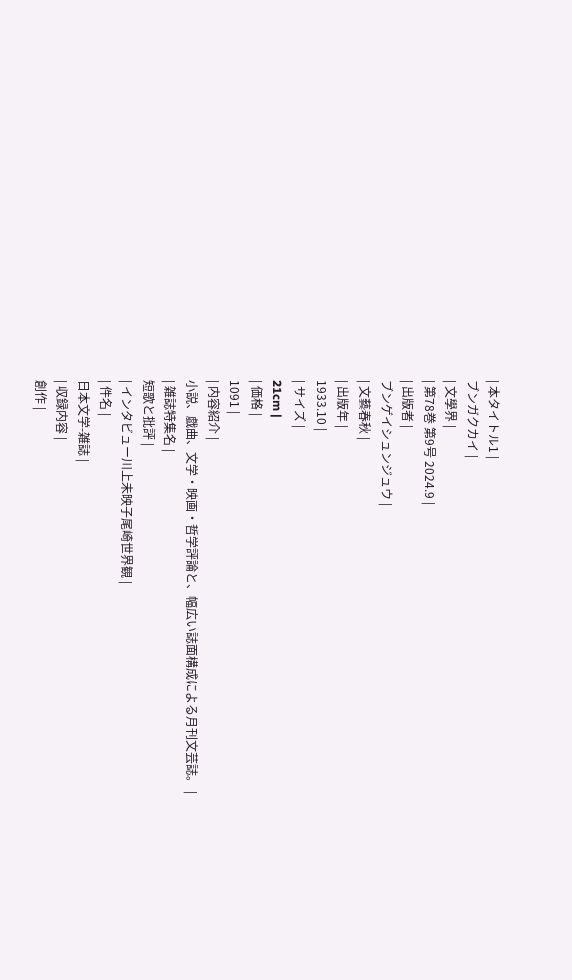| 本タイトル1 |
ブンガクカイ |
| 文學界 |
| 第78巻 第9号 2024.9 |
| 出版者 |
ブンゲイシュンジュウ |
| 文藝春秋 |
| 出版年 |
1933.10 |
| サイズ |
21cm |
| 価格 |
1091 |
| 内容紹介 |
小説、戯曲、文学・映画・哲学評論と、幅広い誌面構成による月刊文芸誌。 |
| 雑誌特集名 |
短歌と批評 |
| インタビュー川上未映子尾崎世界観 |
| 件名 |
日本文学-雑誌 |
| 収録内容 |
創作 |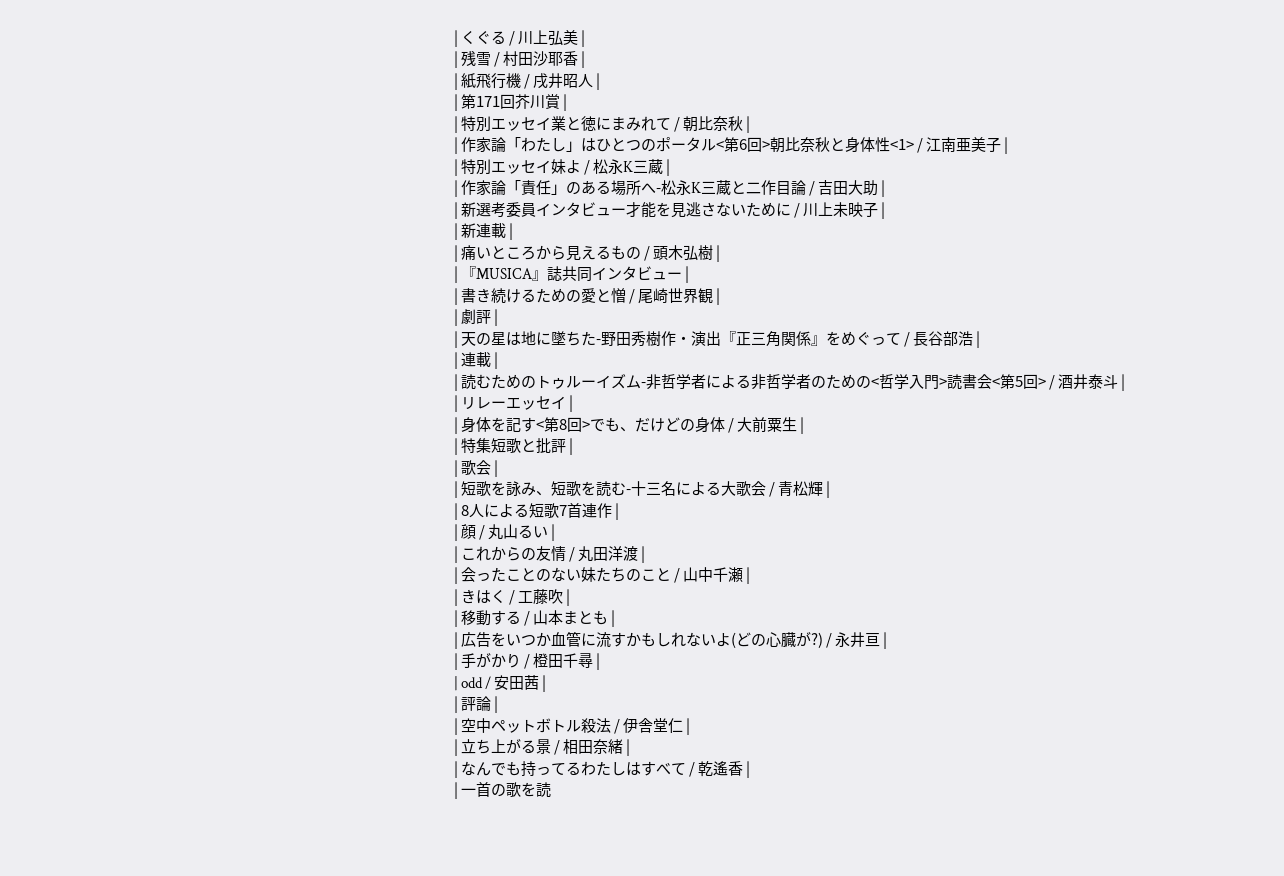| くぐる / 川上弘美 |
| 残雪 / 村田沙耶香 |
| 紙飛行機 / 戌井昭人 |
| 第171回芥川賞 |
| 特別エッセイ業と徳にまみれて / 朝比奈秋 |
| 作家論「わたし」はひとつのポータル<第6回>朝比奈秋と身体性<1> / 江南亜美子 |
| 特別エッセイ妹よ / 松永K三蔵 |
| 作家論「責任」のある場所へ-松永K三蔵と二作目論 / 吉田大助 |
| 新選考委員インタビュー才能を見逃さないために / 川上未映子 |
| 新連載 |
| 痛いところから見えるもの / 頭木弘樹 |
| 『MUSICA』誌共同インタビュー |
| 書き続けるための愛と憎 / 尾崎世界観 |
| 劇評 |
| 天の星は地に墜ちた-野田秀樹作・演出『正三角関係』をめぐって / 長谷部浩 |
| 連載 |
| 読むためのトゥルーイズム-非哲学者による非哲学者のための<哲学入門>読書会<第5回> / 酒井泰斗 |
| リレーエッセイ |
| 身体を記す<第8回>でも、だけどの身体 / 大前粟生 |
| 特集短歌と批評 |
| 歌会 |
| 短歌を詠み、短歌を読む-十三名による大歌会 / 青松輝 |
| 8人による短歌7首連作 |
| 顔 / 丸山るい |
| これからの友情 / 丸田洋渡 |
| 会ったことのない妹たちのこと / 山中千瀬 |
| きはく / 工藤吹 |
| 移動する / 山本まとも |
| 広告をいつか血管に流すかもしれないよ(どの心臓が?) / 永井亘 |
| 手がかり / 橙田千尋 |
| odd / 安田茜 |
| 評論 |
| 空中ペットボトル殺法 / 伊舎堂仁 |
| 立ち上がる景 / 相田奈緒 |
| なんでも持ってるわたしはすべて / 乾遙香 |
| 一首の歌を読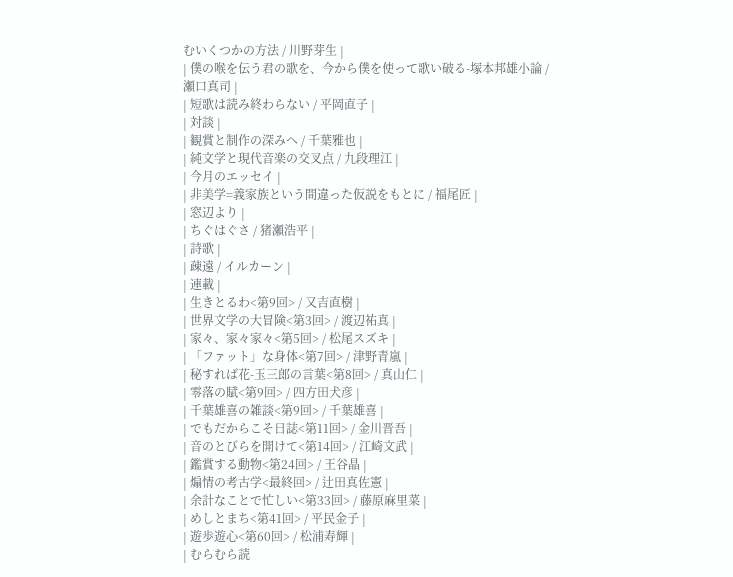むいくつかの方法 / 川野芽生 |
| 僕の喉を伝う君の歌を、今から僕を使って歌い破る-塚本邦雄小論 / 瀬口真司 |
| 短歌は読み終わらない / 平岡直子 |
| 対談 |
| 観賞と制作の深みへ / 千葉雅也 |
| 純文学と現代音楽の交叉点 / 九段理江 |
| 今月のエッセイ |
| 非美学=義家族という間違った仮説をもとに / 福尾匠 |
| 窓辺より |
| ちぐはぐさ / 猪瀬浩平 |
| 詩歌 |
| 疎遠 / イルカーン |
| 連載 |
| 生きとるわ<第9回> / 又吉直樹 |
| 世界文学の大冒険<第3回> / 渡辺祐真 |
| 家々、家々家々<第5回> / 松尾スズキ |
| 「ファット」な身体<第7回> / 津野青嵐 |
| 秘すれば花-玉三郎の言葉<第8回> / 真山仁 |
| 零落の賦<第9回> / 四方田犬彦 |
| 千葉雄喜の雑談<第9回> / 千葉雄喜 |
| でもだからこそ日誌<第11回> / 金川晋吾 |
| 音のとびらを開けて<第14回> / 江崎文武 |
| 鑑賞する動物<第24回> / 王谷晶 |
| 煽情の考古学<最終回> / 辻田真佐憲 |
| 余計なことで忙しい<第33回> / 藤原麻里菜 |
| めしとまち<第41回> / 平民金子 |
| 遊歩遊心<第60回> / 松浦寿輝 |
| むらむら読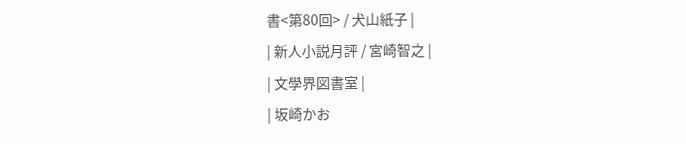書<第80回> / 犬山紙子 |
| 新人小説月評 / 宮崎智之 |
| 文學界図書室 |
| 坂崎かお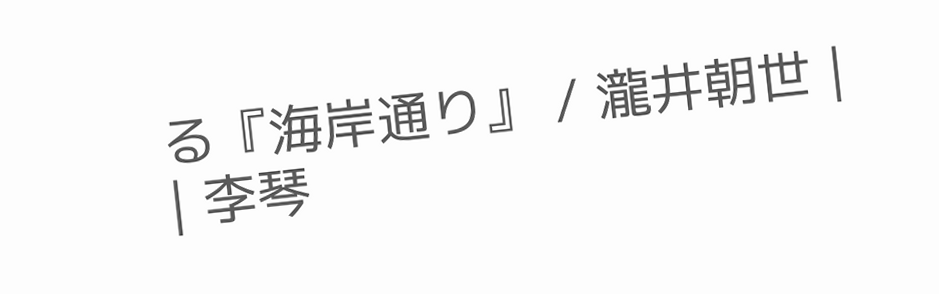る『海岸通り』 / 瀧井朝世 |
| 李琴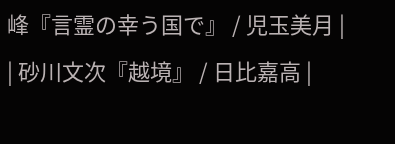峰『言霊の幸う国で』 / 児玉美月 |
| 砂川文次『越境』 / 日比嘉高 |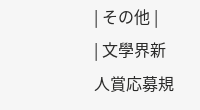| その他 |
| 文學界新人賞応募規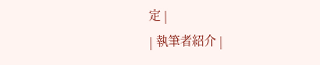定 |
| 執筆者紹介 |